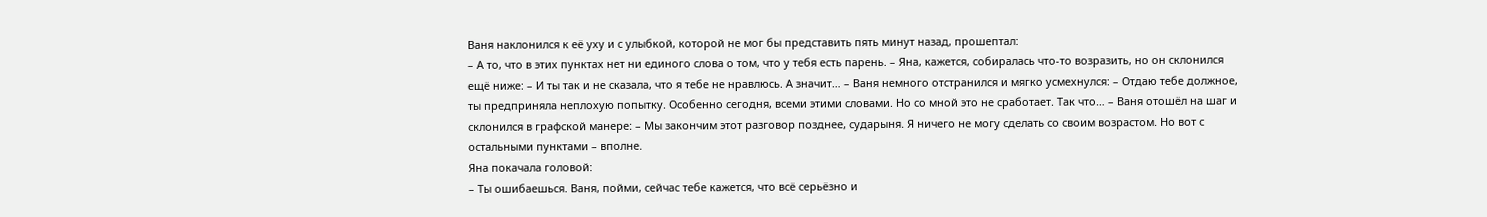Ваня наклонился к её уху и с улыбкой, которой не мог бы представить пять минут назад, прошептал:
– А то, что в этих пунктах нет ни единого слова о том, что у тебя есть парень. – Яна, кажется, собиралась что-то возразить, но он склонился ещё ниже: – И ты так и не сказала, что я тебе не нравлюсь. А значит… – Ваня немного отстранился и мягко усмехнулся: – Отдаю тебе должное, ты предприняла неплохую попытку. Особенно сегодня, всеми этими словами. Но со мной это не сработает. Так что… – Ваня отошёл на шаг и склонился в графской манере: – Мы закончим этот разговор позднее, сударыня. Я ничего не могу сделать со своим возрастом. Но вот с остальными пунктами – вполне.
Яна покачала головой:
– Ты ошибаешься. Ваня, пойми, сейчас тебе кажется, что всё серьёзно и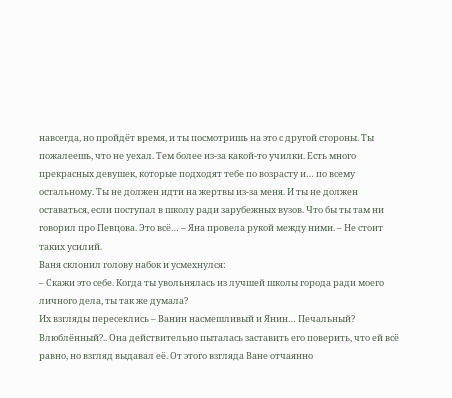навсегда, но пройдёт время, и ты посмотришь на это с другой стороны. Ты пожалеешь, что не уехал. Тем более из-за какой-то училки. Есть много прекрасных девушек, которые подходят тебе по возрасту и… по всему остальному. Ты не должен идти на жертвы из-за меня. И ты не должен оставаться, если поступал в школу ради зарубежных вузов. Что бы ты там ни говорил про Певцова. Это всё… – Яна провела рукой между ними. – Не стоит таких усилий.
Ваня склонил голову набок и усмехнулся:
– Скажи это себе. Когда ты увольнялась из лучшей школы города ради моего личного дела, ты так же думала?
Их взгляды пересеклись – Ванин насмешливый и Янин… Печальный? Влюблённый?.. Она действительно пыталась заставить его поверить, что ей всё равно, но взгляд выдавал её. От этого взгляда Ване отчаянно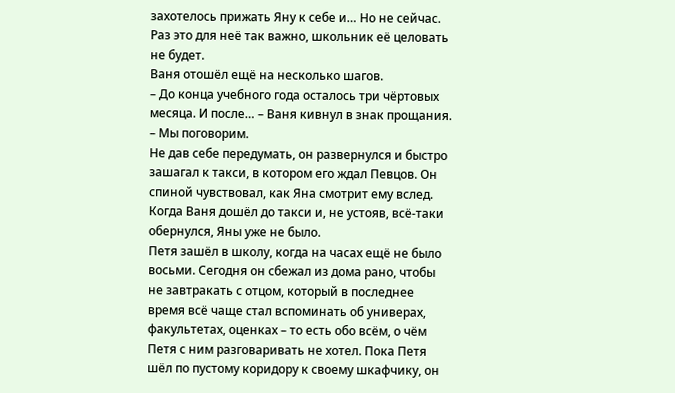захотелось прижать Яну к себе и… Но не сейчас. Раз это для неё так важно, школьник её целовать не будет.
Ваня отошёл ещё на несколько шагов.
– До конца учебного года осталось три чёртовых месяца. И после… – Ваня кивнул в знак прощания. – Мы поговорим.
Не дав себе передумать, он развернулся и быстро зашагал к такси, в котором его ждал Певцов. Он спиной чувствовал, как Яна смотрит ему вслед. Когда Ваня дошёл до такси и, не устояв, всё-таки обернулся, Яны уже не было.
Петя зашёл в школу, когда на часах ещё не было восьми. Сегодня он сбежал из дома рано, чтобы не завтракать с отцом, который в последнее время всё чаще стал вспоминать об универах, факультетах, оценках – то есть обо всём, о чём Петя с ним разговаривать не хотел. Пока Петя шёл по пустому коридору к своему шкафчику, он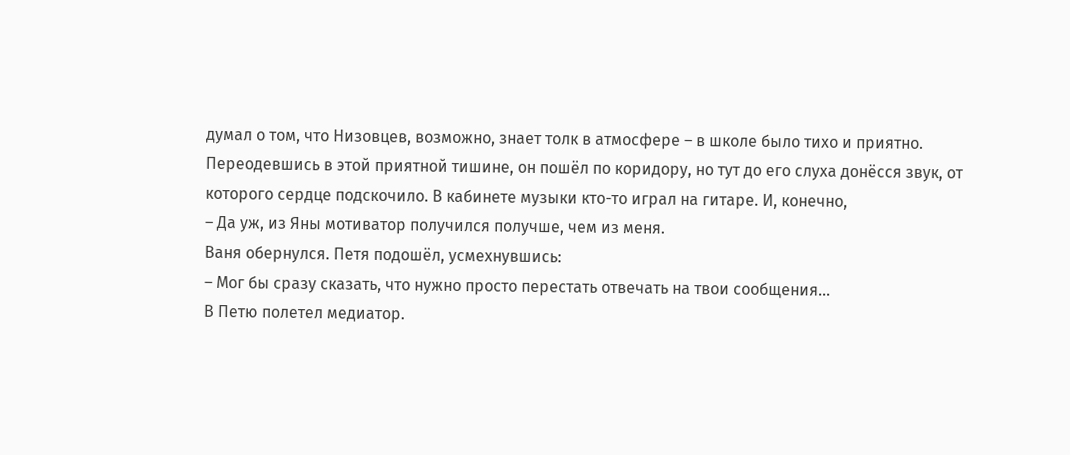думал о том, что Низовцев, возможно, знает толк в атмосфере – в школе было тихо и приятно. Переодевшись в этой приятной тишине, он пошёл по коридору, но тут до его слуха донёсся звук, от которого сердце подскочило. В кабинете музыки кто-то играл на гитаре. И, конечно,
– Да уж, из Яны мотиватор получился получше, чем из меня.
Ваня обернулся. Петя подошёл, усмехнувшись:
– Мог бы сразу сказать, что нужно просто перестать отвечать на твои сообщения…
В Петю полетел медиатор.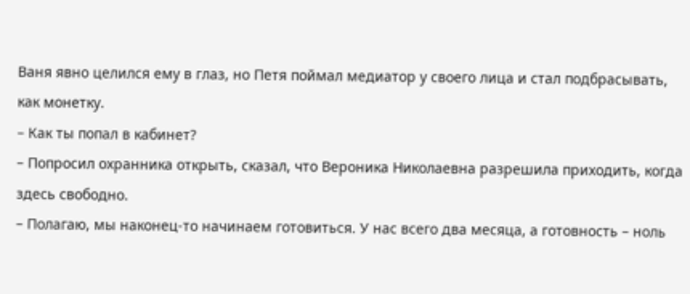Ваня явно целился ему в глаз, но Петя поймал медиатор у своего лица и стал подбрасывать, как монетку.
– Как ты попал в кабинет?
– Попросил охранника открыть, сказал, что Вероника Николаевна разрешила приходить, когда здесь свободно.
– Полагаю, мы наконец-то начинаем готовиться. У нас всего два месяца, а готовность – ноль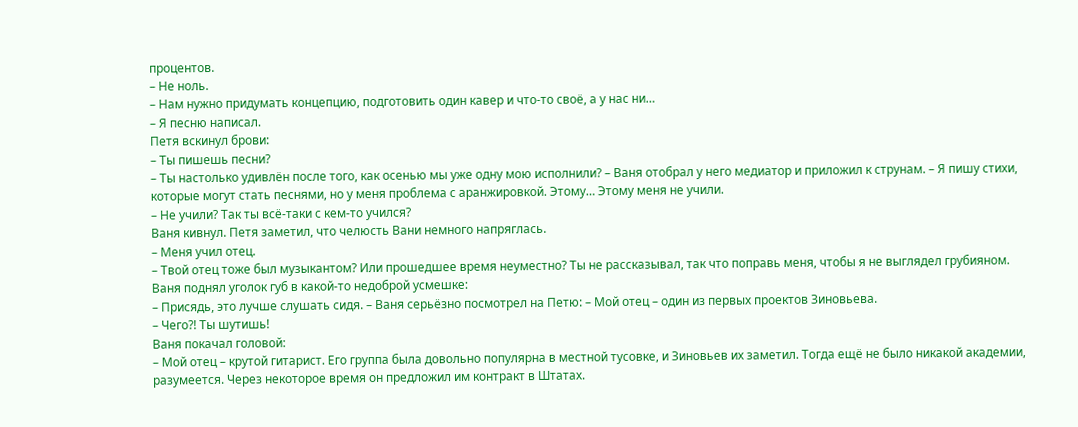процентов.
– Не ноль.
– Нам нужно придумать концепцию, подготовить один кавер и что-то своё, а у нас ни…
– Я песню написал.
Петя вскинул брови:
– Ты пишешь песни?
– Ты настолько удивлён после того, как осенью мы уже одну мою исполнили? – Ваня отобрал у него медиатор и приложил к струнам. – Я пишу стихи, которые могут стать песнями, но у меня проблема с аранжировкой. Этому… Этому меня не учили.
– Не учили? Так ты всё-таки с кем-то учился?
Ваня кивнул. Петя заметил, что челюсть Вани немного напряглась.
– Меня учил отец.
– Твой отец тоже был музыкантом? Или прошедшее время неуместно? Ты не рассказывал, так что поправь меня, чтобы я не выглядел грубияном.
Ваня поднял уголок губ в какой-то недоброй усмешке:
– Присядь, это лучше слушать сидя. – Ваня серьёзно посмотрел на Петю: – Мой отец – один из первых проектов Зиновьева.
– Чего?! Ты шутишь!
Ваня покачал головой:
– Мой отец – крутой гитарист. Его группа была довольно популярна в местной тусовке, и Зиновьев их заметил. Тогда ещё не было никакой академии, разумеется. Через некоторое время он предложил им контракт в Штатах.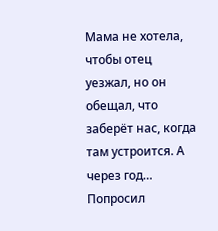Мама не хотела, чтобы отец уезжал, но он обещал, что заберёт нас, когда там устроится. А через год… Попросил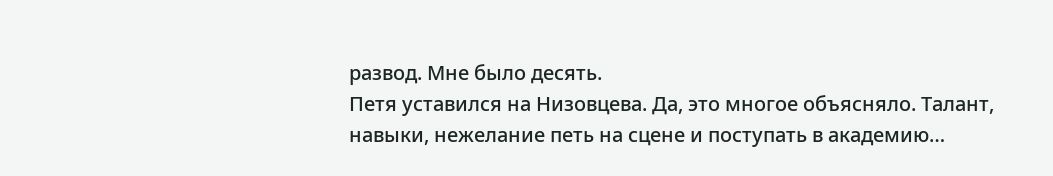развод. Мне было десять.
Петя уставился на Низовцева. Да, это многое объясняло. Талант, навыки, нежелание петь на сцене и поступать в академию…